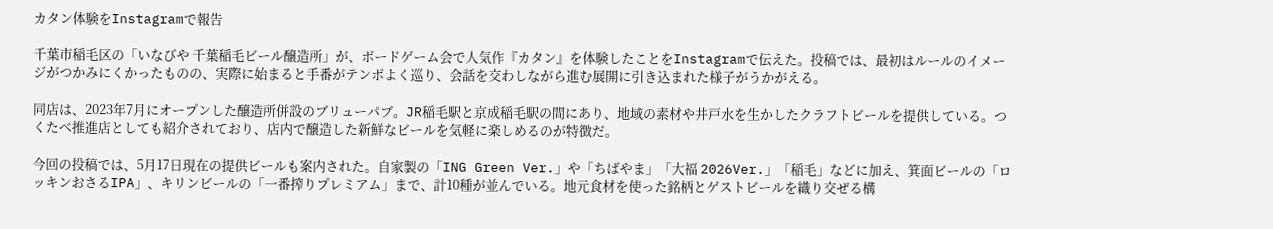カタン体験をInstagramで報告

千葉市稲毛区の「いなびや 千葉稲毛ビール醸造所」が、ボードゲーム会で人気作『カタン』を体験したことをInstagramで伝えた。投稿では、最初はルールのイメージがつかみにくかったものの、実際に始まると手番がテンポよく巡り、会話を交わしながら進む展開に引き込まれた様子がうかがえる。

同店は、2023年7月にオープンした醸造所併設のブリューパブ。JR稲毛駅と京成稲毛駅の間にあり、地域の素材や井戸水を生かしたクラフトビールを提供している。つくたべ推進店としても紹介されており、店内で醸造した新鮮なビールを気軽に楽しめるのが特徴だ。

今回の投稿では、5月17日現在の提供ビールも案内された。自家製の「ING Green Ver.」や「ちばやま」「大福 2026Ver.」「稲毛」などに加え、箕面ビールの「ロッキンおさるIPA」、キリンビールの「一番搾りプレミアム」まで、計10種が並んでいる。地元食材を使った銘柄とゲストビールを織り交ぜる構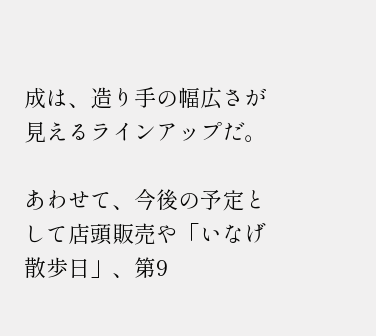成は、造り手の幅広さが見えるラインアップだ。

あわせて、今後の予定として店頭販売や「いなげ散歩日」、第9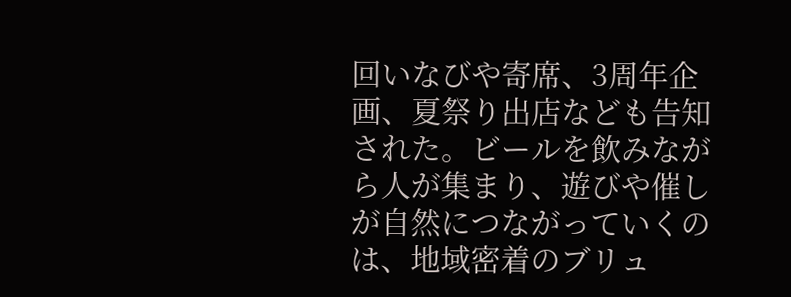回いなびや寄席、3周年企画、夏祭り出店なども告知された。ビールを飲みながら人が集まり、遊びや催しが自然につながっていくのは、地域密着のブリュ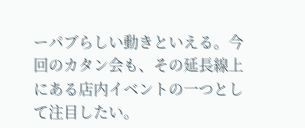ーパブらしい動きといえる。今回のカタン会も、その延長線上にある店内イベントの一つとして注目したい。